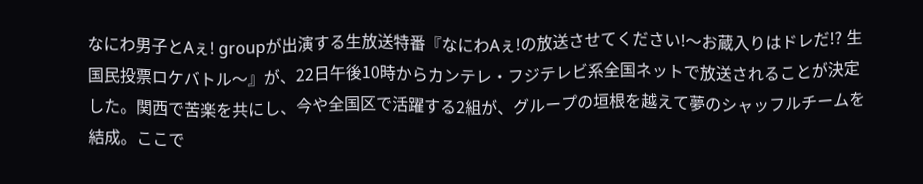なにわ男子とAぇ! groupが出演する生放送特番『なにわAぇ!の放送させてください!〜お蔵入りはドレだ!? 生国民投票ロケバトル〜』が、22日午後10時からカンテレ・フジテレビ系全国ネットで放送されることが決定した。関西で苦楽を共にし、今や全国区で活躍する2組が、グループの垣根を越えて夢のシャッフルチームを結成。ここで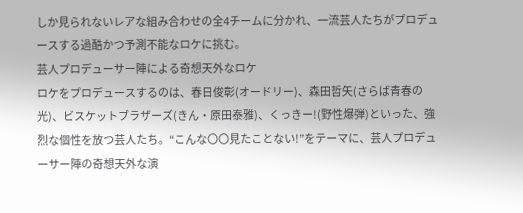しか見られないレアな組み合わせの全4チームに分かれ、一流芸人たちがプロデュースする過酷かつ予測不能なロケに挑む。
芸人プロデューサー陣による奇想天外なロケ
ロケをプロデュースするのは、春日俊彰(オードリー)、森田哲矢(さらば青春の光)、ビスケットブラザーズ(きん・原田泰雅)、くっきー!(野性爆弾)といった、強烈な個性を放つ芸人たち。“こんな〇〇見たことない!”をテーマに、芸人プロデューサー陣の奇想天外な演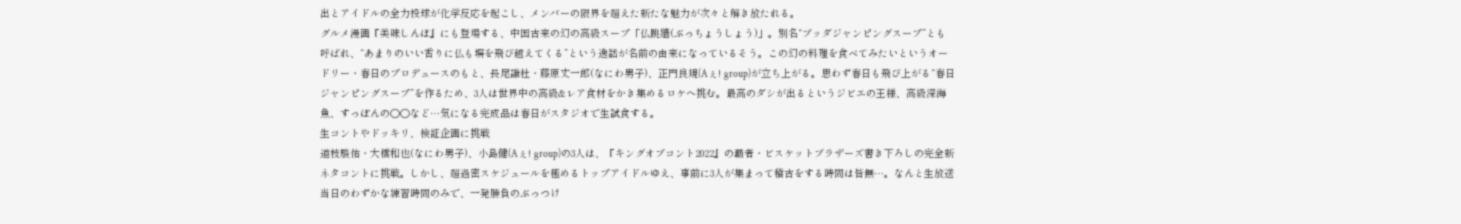出とアイドルの全力投球が化学反応を起こし、メンバーの限界を超えた新たな魅力が次々と解き放たれる。
グルメ漫画『美味しんぼ』にも登場する、中国古来の幻の高級スープ「仏跳牆(ぶっちょうしょう)」。別名“ブッダジャンピングスープ”とも呼ばれ、“あまりのいい香りに仏も塀を飛び越えてくる”という逸話が名前の由来になっているそう。この幻の料理を食べてみたいというオードリー・春日のプロデュースのもと、長尾謙杜・藤原丈一郎(なにわ男子)、正門良規(Aぇ! group)が立ち上がる。思わず春日も飛び上がる“春日ジャンピングスープ”を作るため、3人は世界中の高級&レア食材をかき集めるロケへ挑む。最高のダシが出るというジビエの王様、高級深海魚、すっぽんの〇〇など…気になる完成品は春日がスタジオで生試食する。
生コントやドッキリ、検証企画に挑戦
道枝駿佑・大橋和也(なにわ男子)、小島健(Aぇ! group)の3人は、『キングオブコント2022』の覇者・ビスケットブラザーズ書き下ろしの完全新ネタコントに挑戦。しかし、超過密スケジュールを極めるトップアイドルゆえ、事前に3人が集まって稽古をする時間は皆無…。なんと生放送当日のわずかな練習時間のみで、一発勝負のぶっつけ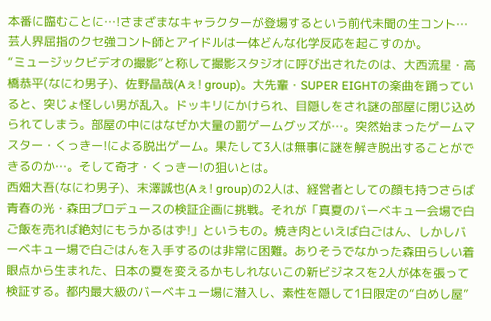本番に臨むことに…!さまざまなキャラクターが登場するという前代未聞の生コント…芸人界屈指のクセ強コント師とアイドルは一体どんな化学反応を起こすのか。
“ミュージックビデオの撮影”と称して撮影スタジオに呼び出されたのは、大西流星・高橋恭平(なにわ男子)、佐野晶哉(Aぇ! group)。大先輩・SUPER EIGHTの楽曲を踊っていると、突じょ怪しい男が乱入。ドッキリにかけられ、目隠しをされ謎の部屋に閉じ込められてしまう。部屋の中にはなぜか大量の罰ゲームグッズが…。突然始まったゲームマスター・くっきー!による脱出ゲーム。果たして3人は無事に謎を解き脱出することができるのか…。そして奇才・くっきー!の狙いとは。
西畑大吾(なにわ男子)、末澤誠也(Aぇ! group)の2人は、経営者としての顔も持つさらば青春の光・森田プロデュースの検証企画に挑戦。それが「真夏のバーベキュー会場で白ご飯を売れば絶対にもうかるはず!」というもの。焼き肉といえば白ごはん、しかしバーベキュー場で白ごはんを入手するのは非常に困難。ありそうでなかった森田らしい着眼点から生まれた、日本の夏を変えるかもしれないこの新ビジネスを2人が体を張って検証する。都内最大級のバーベキュー場に潜入し、素性を隠して1日限定の“白めし屋”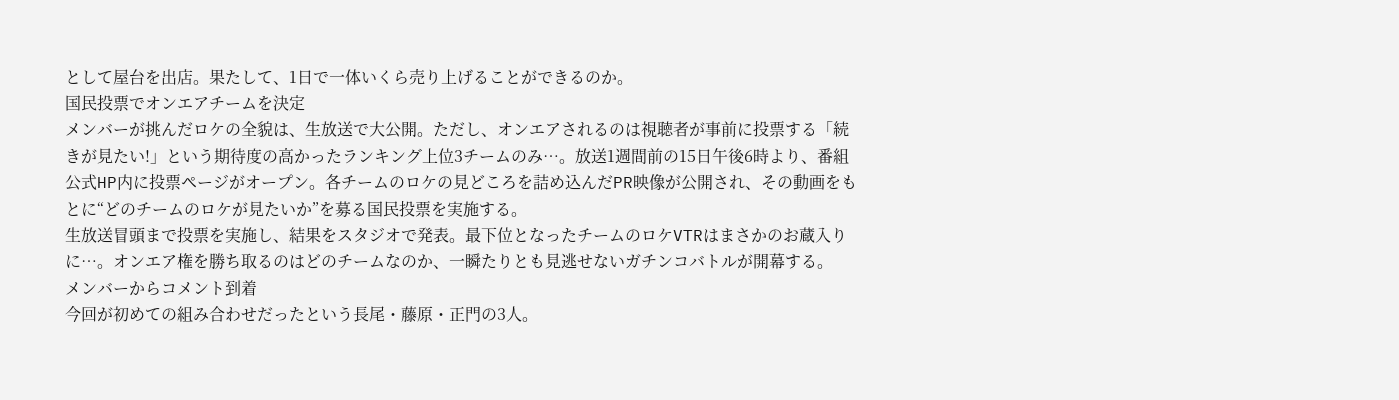として屋台を出店。果たして、1日で一体いくら売り上げることができるのか。
国民投票でオンエアチームを決定
メンバーが挑んだロケの全貌は、生放送で大公開。ただし、オンエアされるのは視聴者が事前に投票する「続きが見たい!」という期待度の高かったランキング上位3チームのみ…。放送1週間前の15日午後6時より、番組公式HP内に投票ページがオープン。各チームのロケの見どころを詰め込んだPR映像が公開され、その動画をもとに“どのチームのロケが見たいか”を募る国民投票を実施する。
生放送冒頭まで投票を実施し、結果をスタジオで発表。最下位となったチームのロケVTRはまさかのお蔵入りに…。オンエア権を勝ち取るのはどのチームなのか、一瞬たりとも見逃せないガチンコバトルが開幕する。
メンバーからコメント到着
今回が初めての組み合わせだったという長尾・藤原・正門の3人。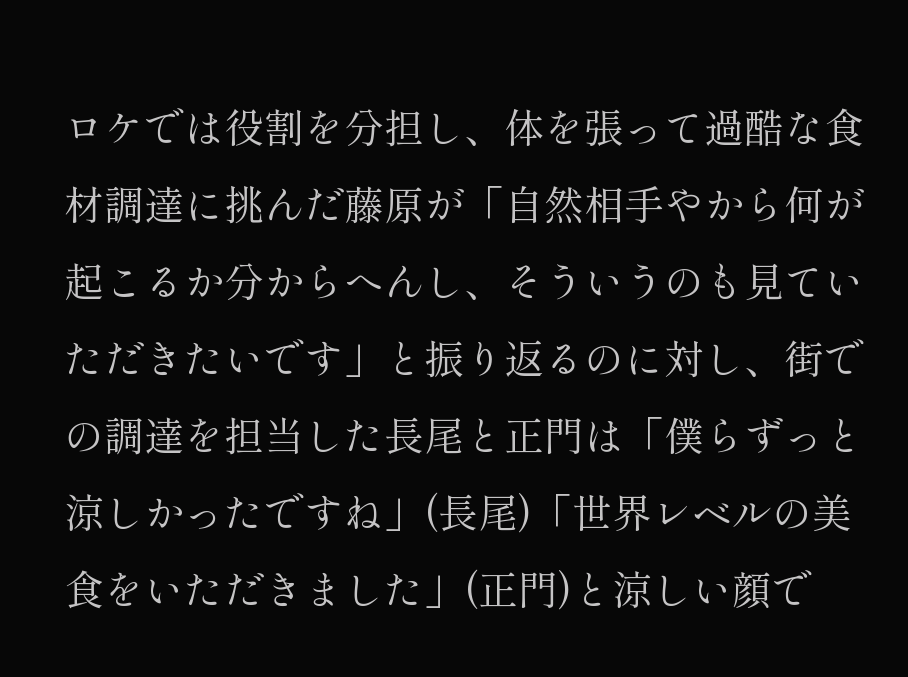ロケでは役割を分担し、体を張って過酷な食材調達に挑んだ藤原が「自然相手やから何が起こるか分からへんし、そういうのも見ていただきたいです」と振り返るのに対し、街での調達を担当した長尾と正門は「僕らずっと涼しかったですね」(長尾)「世界レベルの美食をいただきました」(正門)と涼しい顔で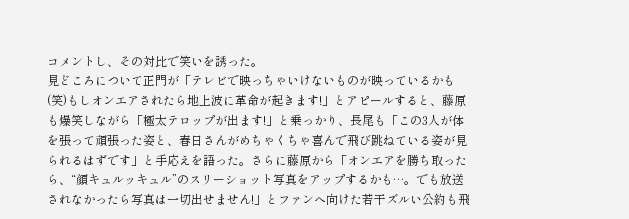コメントし、その対比で笑いを誘った。
見どころについて正門が「テレビで映っちゃいけないものが映っているかも(笑)もしオンエアされたら地上波に革命が起きます!」とアピールすると、藤原も爆笑しながら「極太テロップが出ます!」と乗っかり、長尾も「この3人が体を張って頑張った姿と、春日さんがめちゃくちゃ喜んで飛び跳ねている姿が見られるはずです」と手応えを語った。さらに藤原から「オンエアを勝ち取ったら、“顔キュルッキュル”のスリーショット写真をアップするかも…。でも放送されなかったら写真は一切出せません!」とファンへ向けた若干ズルい公約も飛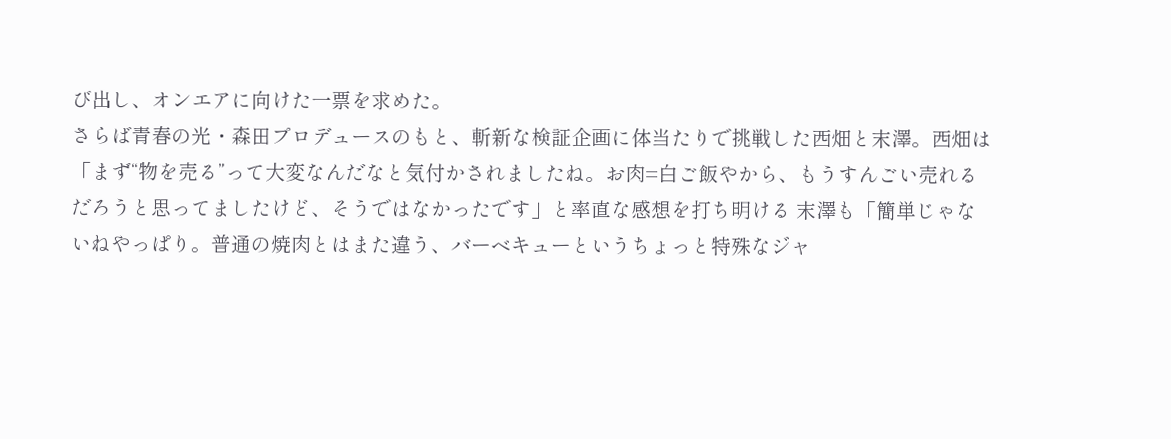び出し、オンエアに向けた一票を求めた。
さらば青春の光・森田プロデュースのもと、斬新な検証企画に体当たりで挑戦した西畑と末澤。西畑は「まず“物を売る”って大変なんだなと気付かされましたね。お肉=白ご飯やから、もうすんごい売れるだろうと思ってましたけど、そうではなかったです」と率直な感想を打ち明ける 末澤も「簡単じゃないねやっぱり。普通の焼肉とはまた違う、バーベキューというちょっと特殊なジャ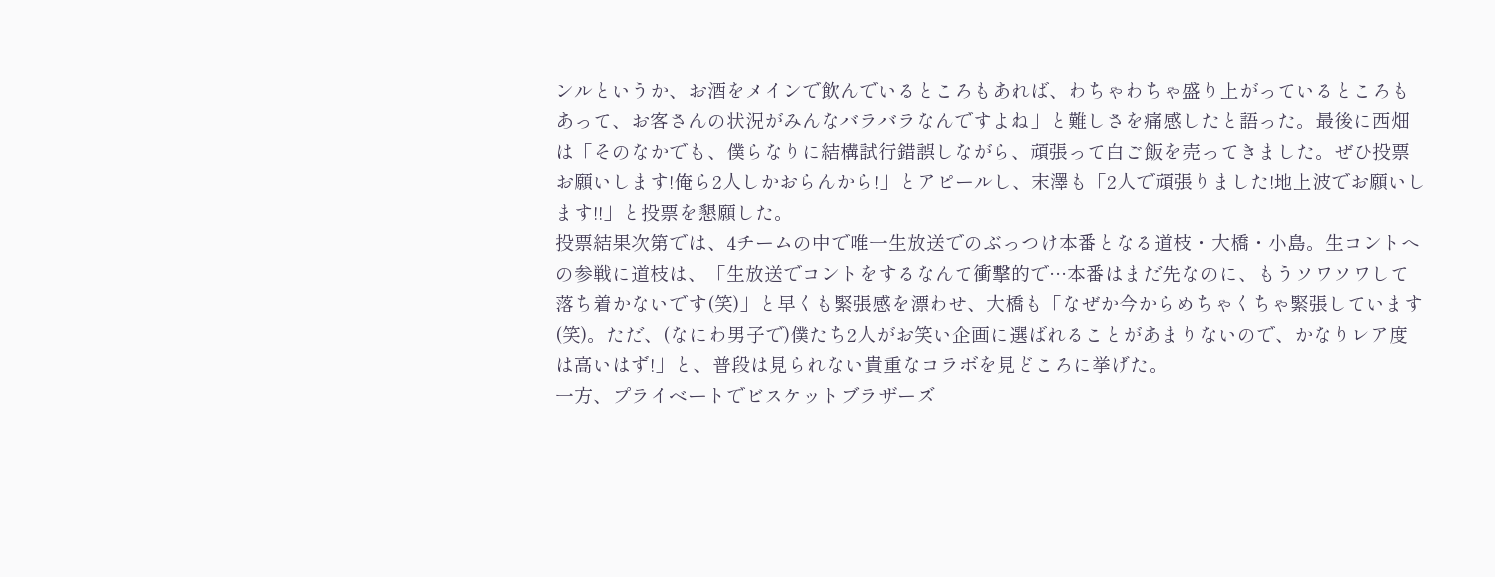ンルというか、お酒をメインで飲んでいるところもあれば、わちゃわちゃ盛り上がっているところもあって、お客さんの状況がみんなバラバラなんですよね」と難しさを痛感したと語った。最後に西畑は「そのなかでも、僕らなりに結構試行錯誤しながら、頑張って白ご飯を売ってきました。ぜひ投票お願いします!俺ら2人しかおらんから!」とアピールし、末澤も「2人で頑張りました!地上波でお願いします!!」と投票を懇願した。
投票結果次第では、4チームの中で唯一生放送でのぶっつけ本番となる道枝・大橋・小島。生コントへの参戦に道枝は、「生放送でコントをするなんて衝撃的で…本番はまだ先なのに、もうソワソワして落ち着かないです(笑)」と早くも緊張感を漂わせ、大橋も「なぜか今からめちゃくちゃ緊張しています(笑)。ただ、(なにわ男子で)僕たち2人がお笑い企画に選ばれることがあまりないので、かなりレア度は高いはず!」と、普段は見られない貴重なコラボを見どころに挙げた。
一方、プライベートでビスケットブラザーズ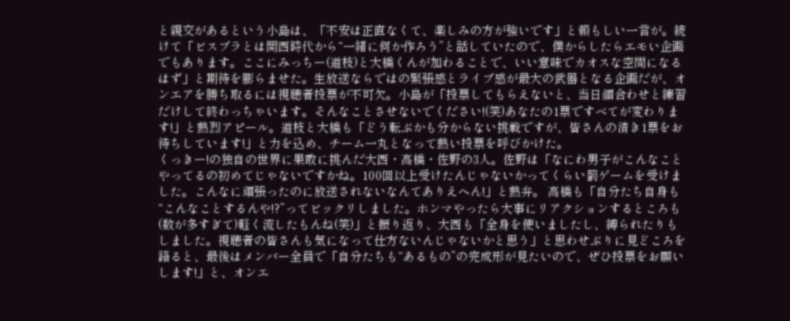と親交があるという小島は、「不安は正直なくて、楽しみの方が強いです」と頼もしい一言が。続けて「ビスブラとは関西時代から“一緒に何か作ろう”と話していたので、僕からしたらエモい企画でもあります。ここにみっちー(道枝)と大橋くんが加わることで、いい意味でカオスな空間になるはず」と期待を膨らませた。生放送ならではの緊張感とライブ感が最大の武器となる企画だが、オンエアを勝ち取るには視聴者投票が不可欠。小島が「投票してもらえないと、当日顔合わせと練習だけして終わっちゃいます。そんなことさせないでください!(笑)あなたの1票ですべてが変わります!」と熱烈アピール。道枝と大橋も「どう転ぶかも分からない挑戦ですが、皆さんの清き1票をお待ちしています!」と力を込め、チーム一丸となって熱い投票を呼びかけた。
くっきー!の独自の世界に果敢に挑んだ大西・高橋・佐野の3人。佐野は「なにわ男子がこんなことやってるの初めてじゃないですかね。100回以上受けたんじゃないかってくらい罰ゲームを受けました。こんなに頑張ったのに放送されないなんてありえへん!」と熱弁。 高橋も「自分たち自身も“こんなことするんや!?”ってビックリしました。ホンマやったら大事にリアクションするところも(数が多すぎて)軽く流したもんね(笑)」と振り返り、大西も「全身を使いましたし、縛られたりもしました。視聴者の皆さんも気になって仕方ないんじゃないかと思う」と思わせぶりに見どころを語ると、最後はメンバー全員で「自分たちも“あるもの”の完成形が見たいので、ぜひ投票をお願いします!」と、オンエ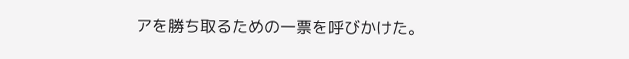アを勝ち取るための一票を呼びかけた。